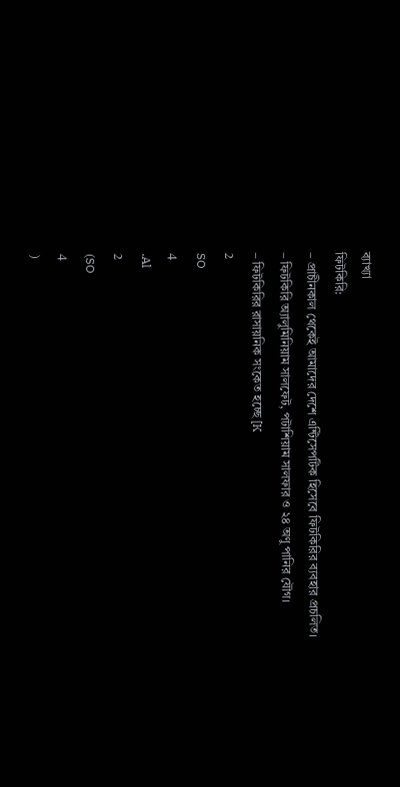ব্যাখ্যা
ফিটকিরি:
– প্রাচীনকাল থেকেই আমাদের দেশে এন্টিসেপটিক হিসেবে ফিটকিরির ব্যবহার প্রচলিত।
– ফিটকিরি অ্যালুমিনিয়াম সালফেট, পটাশিয়াম সালফার ও ২৪ অণু পানির যৌগ।
– ফিটকিরির রাসায়নিক সংকেত হচ্ছে [K
2
SO
4
.Al
2
(SO
4
)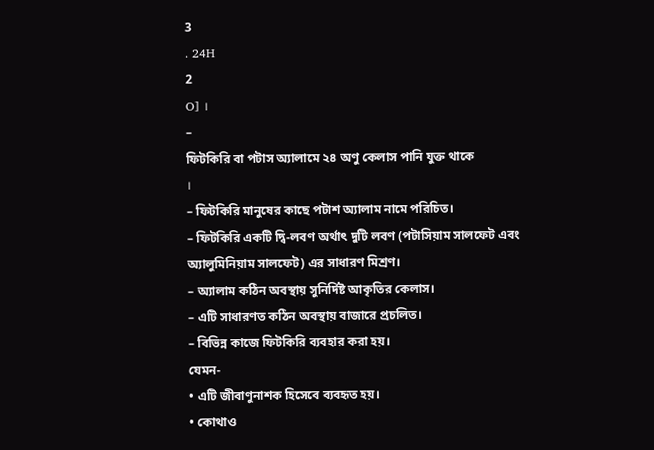3
. 24H
2
O] ।
–
ফিটকিরি বা পটাস অ্যালামে ২৪ অণু কেলাস পানি যুক্ত থাকে
।
– ফিটকিরি মানুষের কাছে পটাশ অ্যালাম নামে পরিচিত।
– ফিটকিরি একটি দ্বি-লবণ অর্থাৎ দুটি লবণ (পটাসিয়াম সালফেট এবং অ্যালুমিনিয়াম সালফেট) এর সাধারণ মিশ্রণ।
– অ্যালাম কঠিন অবস্থায় সুনির্দিষ্ট আকৃতির কেলাস।
– এটি সাধারণত কঠিন অবস্থায় বাজারে প্রচলিত।
– বিভিন্ন কাজে ফিটকিরি ব্যবহার করা হয়।
যেমন-
• এটি জীবাণুনাশক হিসেবে ব্যবহৃত হয়।
• কোথাও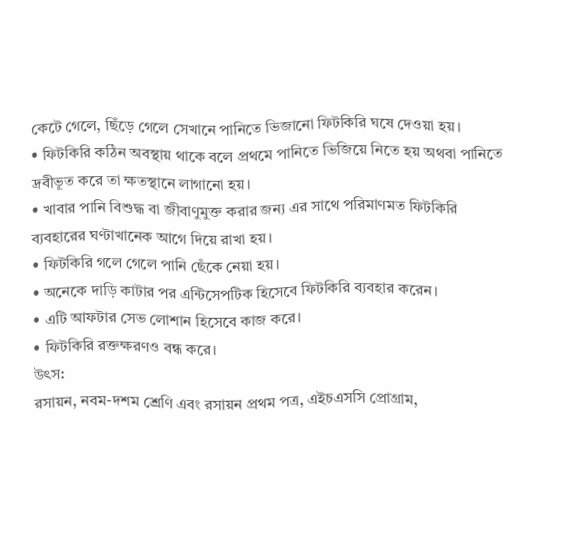কেটে গেলে, ছিঁড়ে গেলে সেখানে পানিতে ভিজানো ফিটকিরি ঘষে দেওয়া হয়।
• ফিটকিরি কঠিন অবস্থায় থাকে বলে প্রথমে পানিতে ভিজিয়ে নিতে হয় অথবা পানিতে দ্রবীভূত করে তা ক্ষতস্থানে লাগানো হয়।
• খাবার পানি বিশুদ্ধ বা জীবাণুমুক্ত করার জন্য এর সাথে পরিমাণমত ফিটকিরি ব্যবহারের ঘণ্টাখানেক আগে দিয়ে রাখা হয়।
• ফিটকিরি গলে গেলে পানি ছেঁকে নেয়া হয়।
• অনেকে দাড়ি কাটার পর এন্টিসেপটিক হিসেবে ফিটকিরি ব্যবহার করেন।
• এটি আফটার সেভ লোশান হিসেবে কাজ করে।
• ফিটকিরি রক্তক্ষরণও বন্ধ করে।
উৎস:
রসায়ন, নবম-দশম শ্রেণি এবং রসায়ন প্রথম পত্র, এইচএসসি প্রোগ্রাম,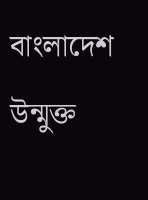বাংলাদেশ উন্মুক্ত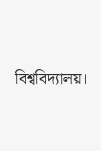বিশ্ববিদ্যালয়।